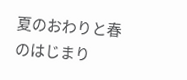夏のおわりと春のはじまり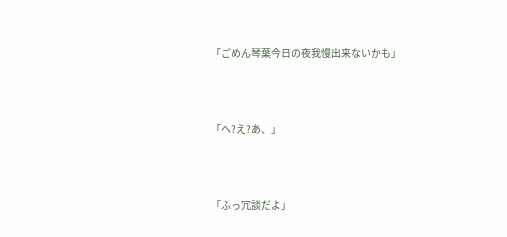「ごめん琴葉今日の夜我慢出来ないかも」



「へ?え?あ、」



「ふっ冗談だよ」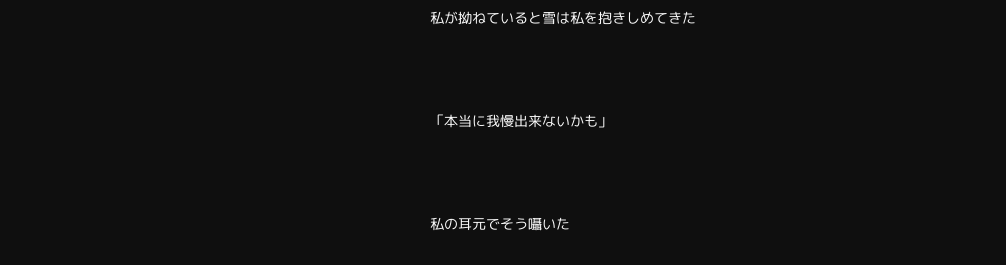私が拗ねていると雪は私を抱きしめてきた



「本当に我慢出来ないかも」



私の耳元でそう囁いた